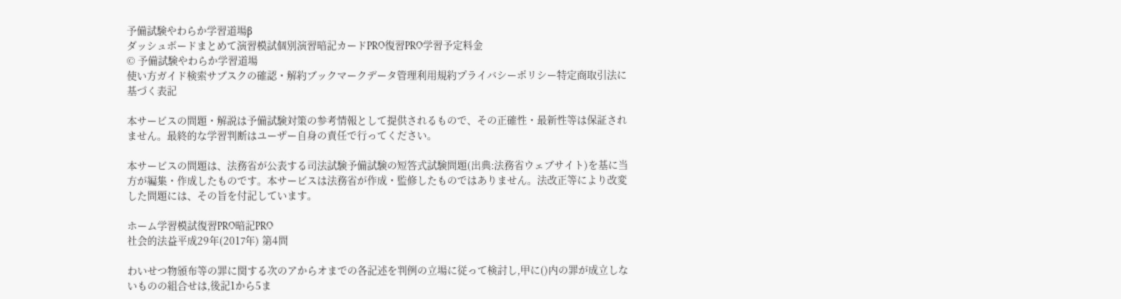予備試験やわらか学習道場β
ダッシュボードまとめて演習模試個別演習暗記カードPRO復習PRO学習予定料金
© 予備試験やわらか学習道場
使い方ガイド検索サブスクの確認・解約ブックマークデータ管理利用規約プライバシーポリシー特定商取引法に基づく表記

本サービスの問題・解説は予備試験対策の参考情報として提供されるもので、その正確性・最新性等は保証されません。最終的な学習判断はユーザー自身の責任で行ってください。

本サービスの問題は、法務省が公表する司法試験予備試験の短答式試験問題(出典:法務省ウェブサイト)を基に当方が編集・作成したものです。本サービスは法務省が作成・監修したものではありません。法改正等により改変した問題には、その旨を付記しています。

ホーム学習模試復習PRO暗記PRO
社会的法益平成29年(2017年) 第4問

わいせつ物頒布等の罪に関する次のアからオまでの各記述を判例の立場に従って検討し,甲に()内の罪が成立しないものの組合せは,後記1から5ま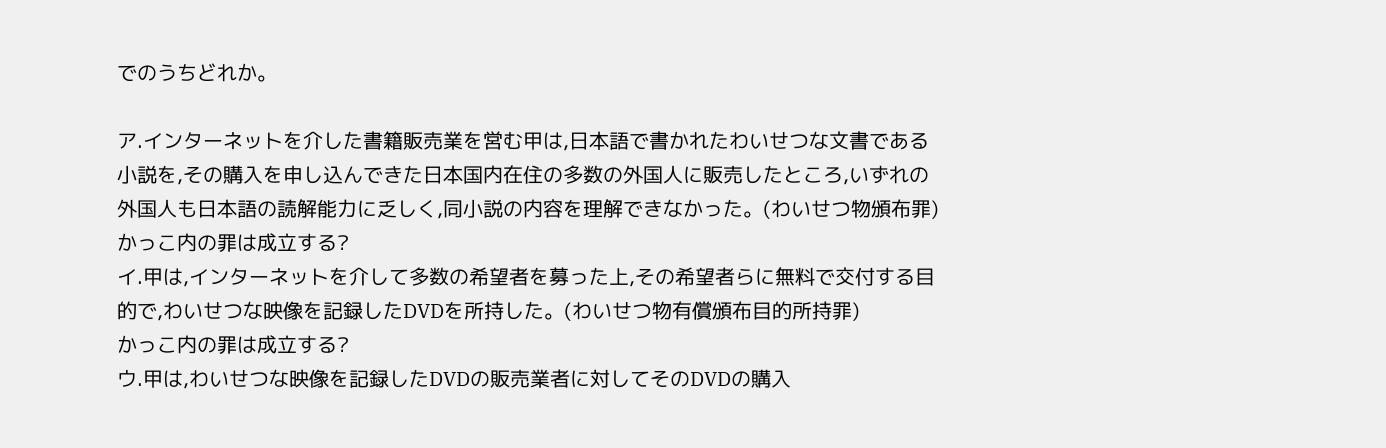でのうちどれか。

ア.インターネットを介した書籍販売業を営む甲は,日本語で書かれたわいせつな文書である小説を,その購入を申し込んできた日本国内在住の多数の外国人に販売したところ,いずれの外国人も日本語の読解能力に乏しく,同小説の内容を理解できなかった。(わいせつ物頒布罪)
かっこ内の罪は成立する?
イ.甲は,インターネットを介して多数の希望者を募った上,その希望者らに無料で交付する目的で,わいせつな映像を記録したDVDを所持した。(わいせつ物有償頒布目的所持罪)
かっこ内の罪は成立する?
ウ.甲は,わいせつな映像を記録したDVDの販売業者に対してそのDVDの購入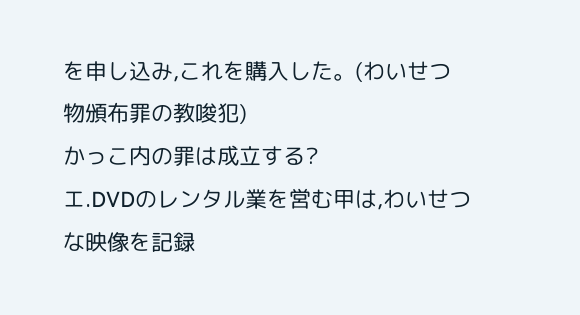を申し込み,これを購入した。(わいせつ物頒布罪の教唆犯)
かっこ内の罪は成立する?
エ.DVDのレンタル業を営む甲は,わいせつな映像を記録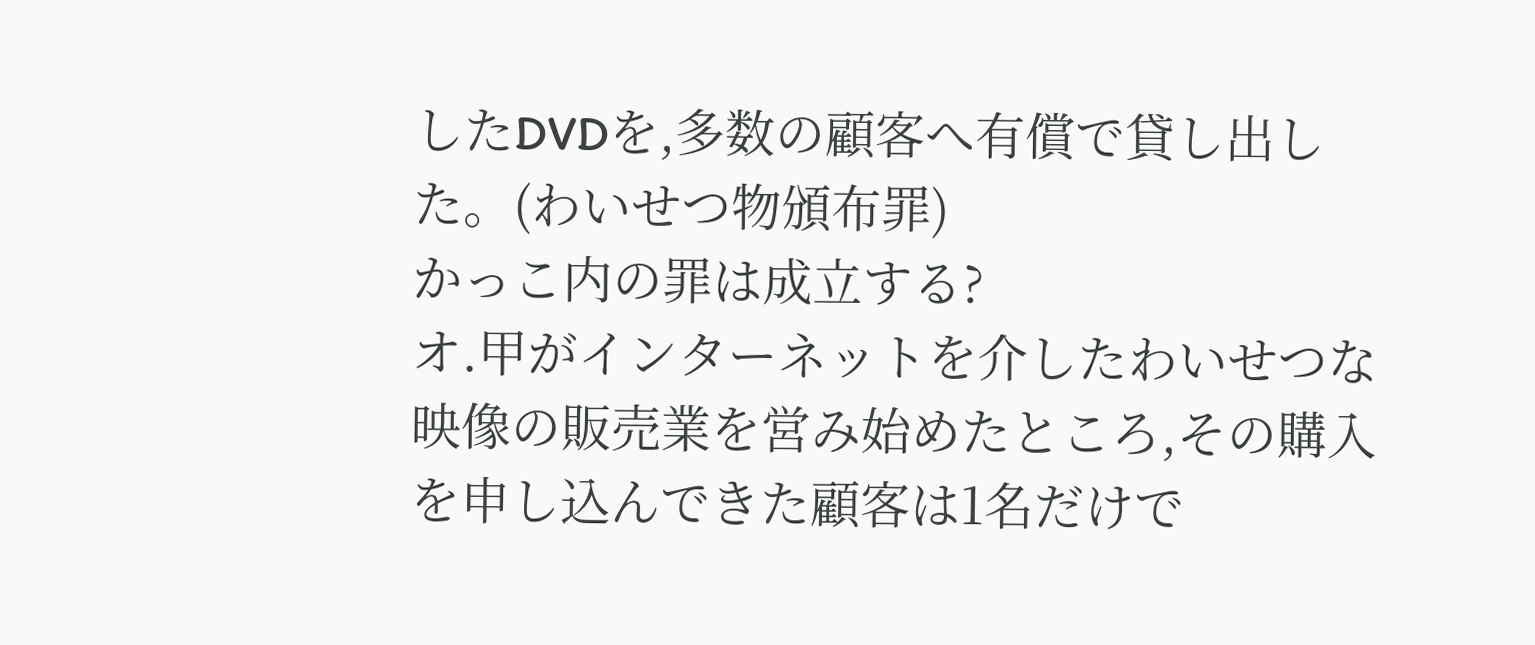したDVDを,多数の顧客へ有償で貸し出した。(わいせつ物頒布罪)
かっこ内の罪は成立する?
オ.甲がインターネットを介したわいせつな映像の販売業を営み始めたところ,その購入を申し込んできた顧客は1名だけで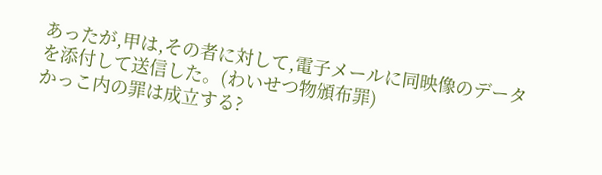あったが,甲は,その者に対して,電子メールに同映像のデータを添付して送信した。(わいせつ物頒布罪)
かっこ内の罪は成立する?